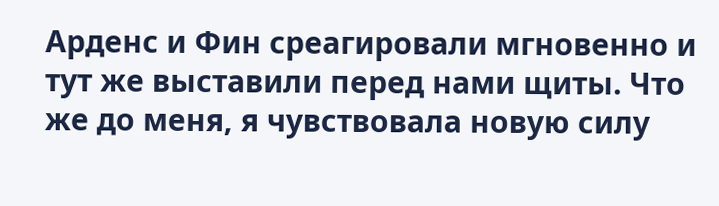Арденс и Фин среагировали мгновенно и тут же выставили перед нами щиты. Что же до меня, я чувствовала новую силу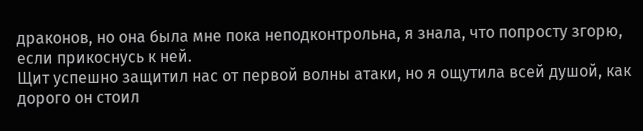драконов, но она была мне пока неподконтрольна, я знала, что попросту згорю, если прикоснусь к ней.
Щит успешно защитил нас от первой волны атаки, но я ощутила всей душой, как дорого он стоил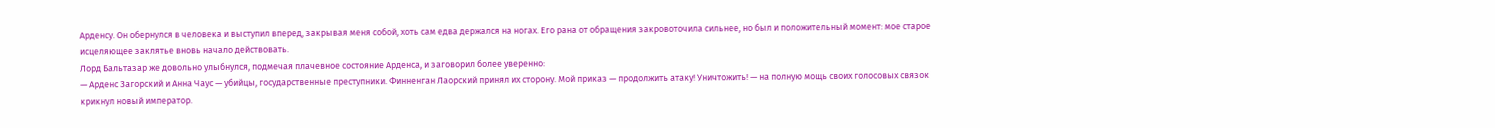Арденсу. Он обернулся в человека и выступил вперед, закрывая меня собой, хоть сам едва держался на ногах. Его рана от обращения закровоточила сильнее, но был и положительный момент: мое старое исцеляющее заклятье вновь начало действовать.
Лорд Бальтазар же довольно улыбнулся, подмечая плачевное состояние Арденса, и заговорил более уверенно:
— Арденс Загорский и Анна Чаус — убийцы, государственные преступники. Финненган Лаорский принял их сторону. Мой приказ — продолжить атаку! Уничтожить! — на полную мощь своих голосовых связок крикнул новый император.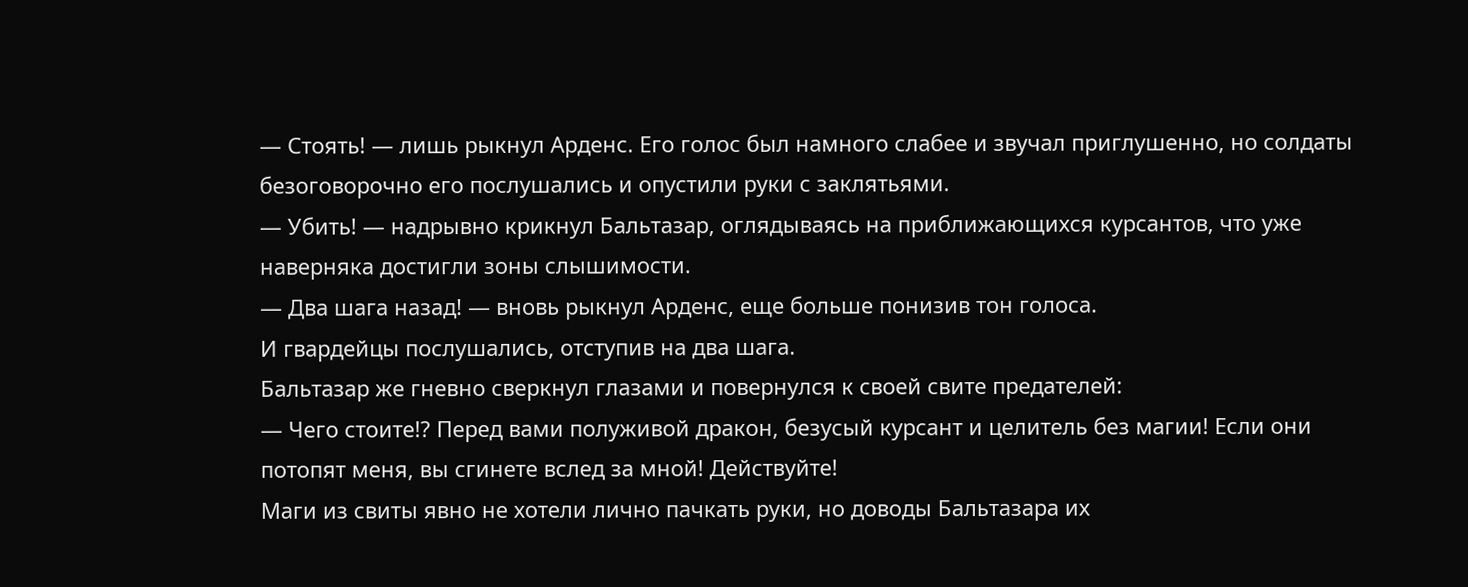— Стоять! — лишь рыкнул Арденс. Его голос был намного слабее и звучал приглушенно, но солдаты безоговорочно его послушались и опустили руки с заклятьями.
— Убить! — надрывно крикнул Бальтазар, оглядываясь на приближающихся курсантов, что уже наверняка достигли зоны слышимости.
— Два шага назад! — вновь рыкнул Арденс, еще больше понизив тон голоса.
И гвардейцы послушались, отступив на два шага.
Бальтазар же гневно сверкнул глазами и повернулся к своей свите предателей:
— Чего стоите!? Перед вами полуживой дракон, безусый курсант и целитель без магии! Если они потопят меня, вы сгинете вслед за мной! Действуйте!
Маги из свиты явно не хотели лично пачкать руки, но доводы Бальтазара их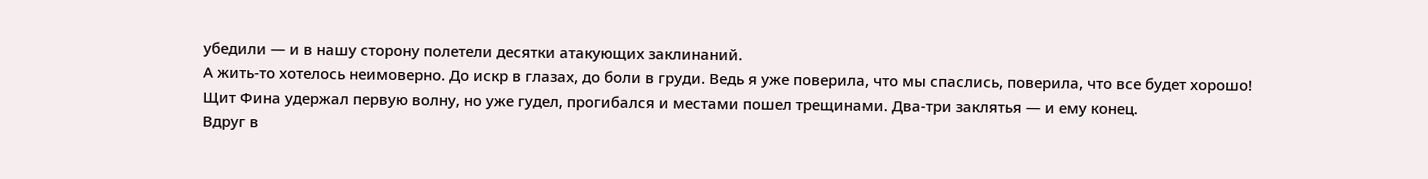убедили — и в нашу сторону полетели десятки атакующих заклинаний.
А жить-то хотелось неимоверно. До искр в глазах, до боли в груди. Ведь я уже поверила, что мы спаслись, поверила, что все будет хорошо!
Щит Фина удержал первую волну, но уже гудел, прогибался и местами пошел трещинами. Два-три заклятья — и ему конец.
Вдруг в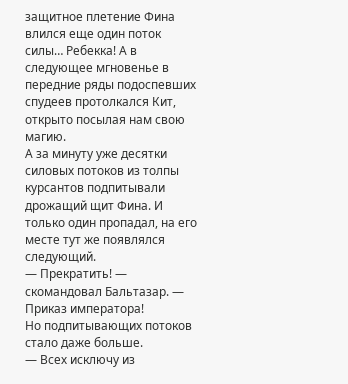защитное плетение Фина влился еще один поток силы… Ребекка! А в следующее мгновенье в передние ряды подоспевших спудеев протолкался Кит, открыто посылая нам свою магию.
А за минуту уже десятки силовых потоков из толпы курсантов подпитывали дрожащий щит Фина. И только один пропадал, на его месте тут же появлялся следующий.
— Прекратить! — скомандовал Бальтазар. — Приказ императора!
Но подпитывающих потоков стало даже больше.
— Всех исключу из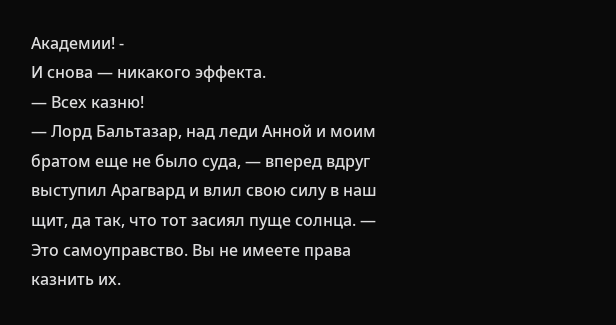Академии! -
И снова — никакого эффекта.
— Всех казню!
— Лорд Бальтазар, над леди Анной и моим братом еще не было суда, — вперед вдруг выступил Арагвард и влил свою силу в наш щит, да так, что тот засиял пуще солнца. — Это самоуправство. Вы не имеете права казнить их.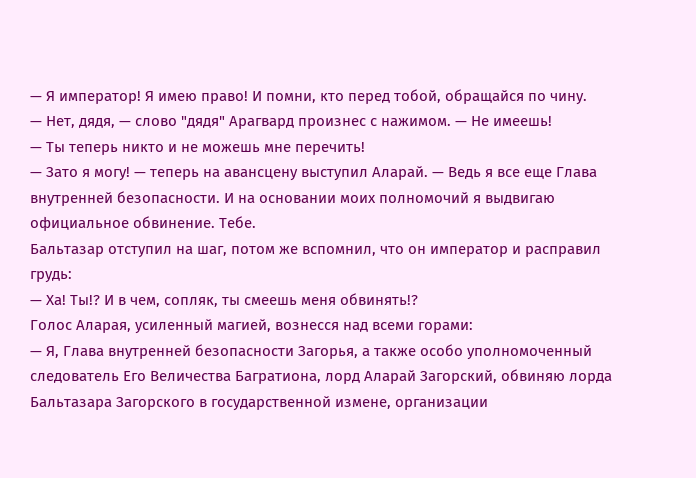— Я император! Я имею право! И помни, кто перед тобой, обращайся по чину.
— Нет, дядя, — слово "дядя" Арагвард произнес с нажимом. — Не имеешь!
— Ты теперь никто и не можешь мне перечить!
— Зато я могу! — теперь на авансцену выступил Аларай. — Ведь я все еще Глава внутренней безопасности. И на основании моих полномочий я выдвигаю официальное обвинение. Тебе.
Бальтазар отступил на шаг, потом же вспомнил, что он император и расправил грудь:
— Ха! Ты!? И в чем, сопляк, ты смеешь меня обвинять!?
Голос Аларая, усиленный магией, вознесся над всеми горами:
— Я, Глава внутренней безопасности Загорья, а также особо уполномоченный следователь Его Величества Багратиона, лорд Аларай Загорский, обвиняю лорда Бальтазара Загорского в государственной измене, организации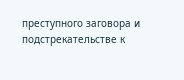преступного заговора и подстрекательстве к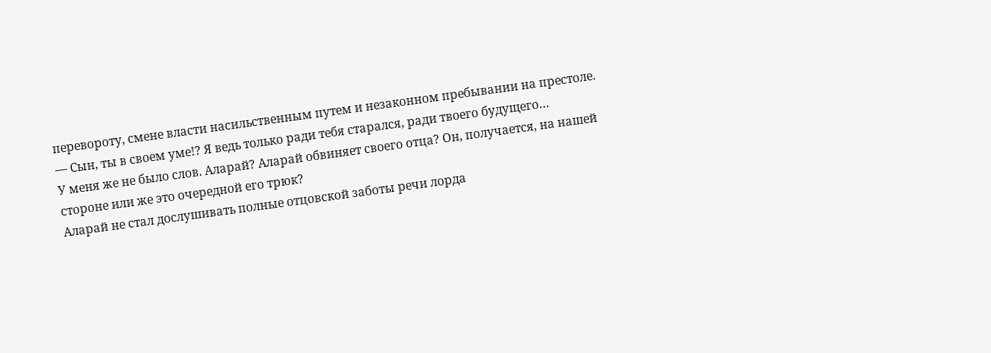перевороту, смене власти насильственным путем и незаконном пребывании на престоле.
— Сын, ты в своем уме!? Я ведь только ради тебя старался, ради твоего будущего…
У меня же не было слов. Аларай? Аларай обвиняет своего отца? Он, получается, на нашей стороне или же это очередной его трюк?
Аларай не стал дослушивать полные отцовской заботы речи лорда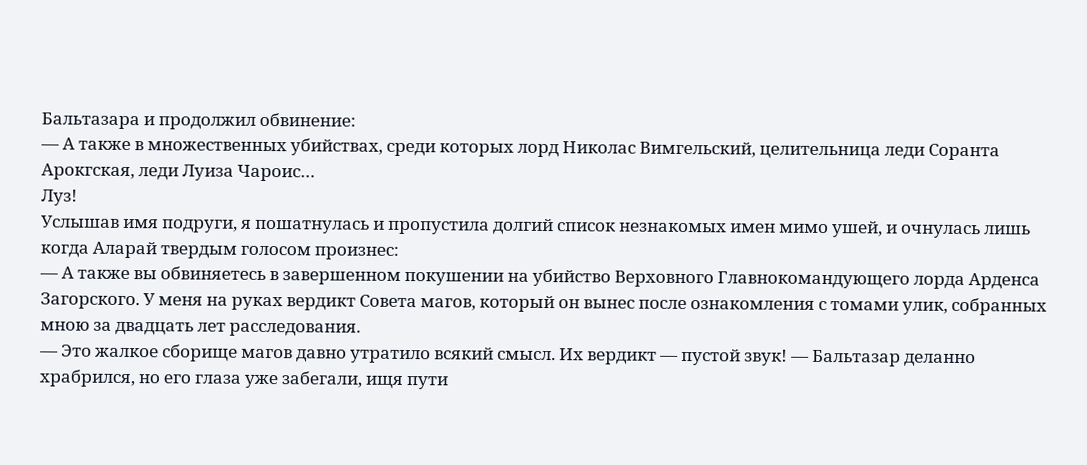Бальтазара и продолжил обвинение:
— А также в множественных убийствах, среди которых лорд Николас Вимгельский, целительница леди Соранта Арокгская, леди Луиза Чароис…
Луз!
Услышав имя подруги, я пошатнулась и пропустила долгий список незнакомых имен мимо ушей, и очнулась лишь когда Аларай твердым голосом произнес:
— А также вы обвиняетесь в завершенном покушении на убийство Верховного Главнокомандующего лорда Арденса Загорского. У меня на руках вердикт Совета магов, который он вынес после ознакомления с томами улик, собранных мною за двадцать лет расследования.
— Это жалкое сборище магов давно утратило всякий смысл. Их вердикт — пустой звук! — Бальтазар деланно храбрился, но его глаза уже забегали, ищя пути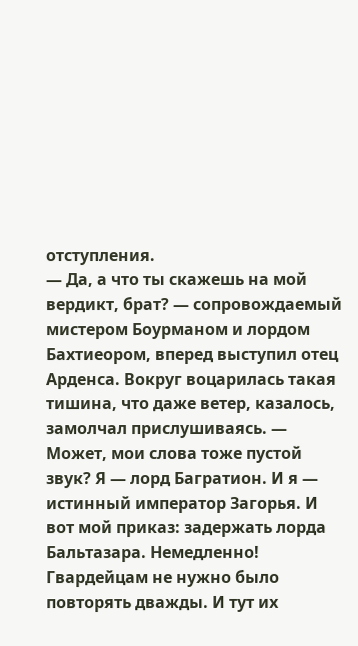отступления.
— Да, а что ты скажешь на мой вердикт, брат? — сопровождаемый мистером Боурманом и лордом Бахтиеором, вперед выступил отец Арденса. Вокруг воцарилась такая тишина, что даже ветер, казалось, замолчал прислушиваясь. — Может, мои слова тоже пустой звук? Я — лорд Багратион. И я — истинный император Загорья. И вот мой приказ: задержать лорда Бальтазара. Немедленно!
Гвардейцам не нужно было повторять дважды. И тут их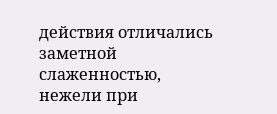действия отличались заметной слаженностью, нежели при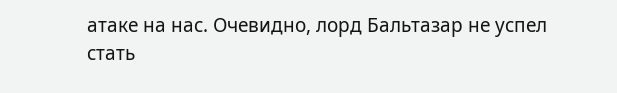атаке на нас. Очевидно, лорд Бальтазар не успел стать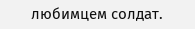любимцем солдат.